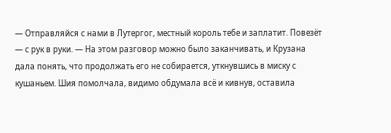— Отправляйся с нами в Лутергог, местный король тебе и заплатит. Повезёт — с рук в руки. — На этом разговор можно было заканчивать, и Крузана дала понять, что продолжать его не собирается, уткнувшись в миску с кушаньем. Шия помолчала, видимо обдумала всё и кивнув, оставила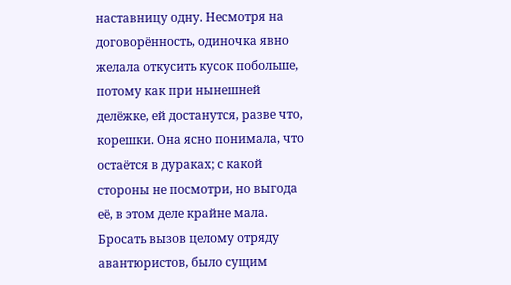наставницу одну. Несмотря на договорённость, одиночка явно желала откусить кусок побольше, потому как при нынешней делёжке, ей достанутся, разве что, корешки. Она ясно понимала, что остаётся в дураках; с какой стороны не посмотри, но выгода её, в этом деле крайне мала. Бросать вызов целому отряду авантюристов, было сущим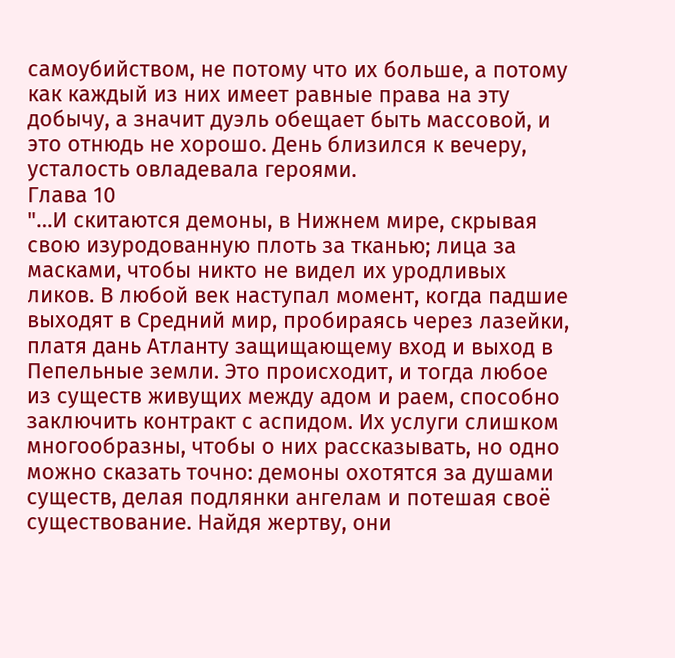самоубийством, не потому что их больше, а потому как каждый из них имеет равные права на эту добычу, а значит дуэль обещает быть массовой, и это отнюдь не хорошо. День близился к вечеру, усталость овладевала героями.
Глава 10
"…И скитаются демоны, в Нижнем мире, скрывая свою изуродованную плоть за тканью; лица за масками, чтобы никто не видел их уродливых ликов. В любой век наступал момент, когда падшие выходят в Средний мир, пробираясь через лазейки, платя дань Атланту защищающему вход и выход в Пепельные земли. Это происходит, и тогда любое из существ живущих между адом и раем, способно заключить контракт с аспидом. Их услуги слишком многообразны, чтобы о них рассказывать, но одно можно сказать точно: демоны охотятся за душами существ, делая подлянки ангелам и потешая своё существование. Найдя жертву, они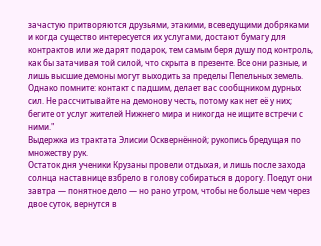зачастую притворяются друзьями, этакими, всеведущими добряками и когда существо интересуется их услугами, достают бумагу для контрактов или же дарят подарок, тем самым беря душу под контроль, как бы затачивая той силой, что скрыта в презенте. Все они разные, и лишь высшие демоны могут выходить за пределы Пепельных земель. Однако помните: контакт с падшим, делает вас сообщником дурных сил. Не рассчитывайте на демонову честь, потому как нет её у них; бегите от услуг жителей Нижнего мира и никогда не ищите встречи с ними."
Выдержка из трактата Элисии Осквернённой; рукопись бредущая по множеству рук.
Остаток дня ученики Крузаны провели отдыхая, и лишь после захода солнца наставнице взбрело в голову собираться в дорогу. Поедут они завтра — понятное дело — но рано утром, чтобы не больше чем через двое суток, вернутся в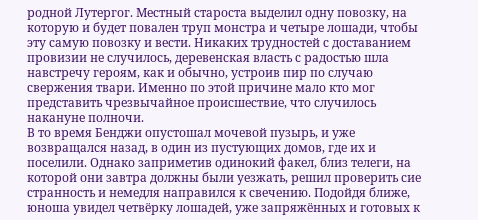родной Лутергог. Местный староста выделил одну повозку, на которую и будет повален труп монстра и четыре лошади, чтобы эту самую повозку и вести. Никаких трудностей с доставанием провизии не случилось, деревенская власть с радостью шла навстречу героям, как и обычно, устроив пир по случаю свержения твари. Именно по этой причине мало кто мог представить чрезвычайное происшествие, что случилось накануне полночи.
В то время Бенджи опустошал мочевой пузырь, и уже возвращался назад, в один из пустующих домов, где их и поселили. Однако заприметив одинокий факел, близ телеги, на которой они завтра должны были уезжать, решил проверить сие странность и немедля направился к свечению. Подойдя ближе, юноша увидел четвёрку лошадей, уже запряжённых и готовых к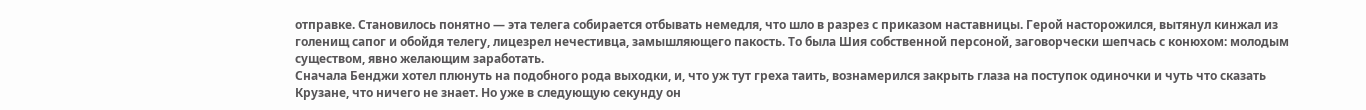отправке. Становилось понятно — эта телега собирается отбывать немедля, что шло в разрез с приказом наставницы. Герой насторожился, вытянул кинжал из голенищ сапог и обойдя телегу, лицезрел нечестивца, замышляющего пакость. То была Шия собственной персоной, заговорчески шепчась с конюхом: молодым существом, явно желающим заработать.
Сначала Бенджи хотел плюнуть на подобного рода выходки, и, что уж тут греха таить, вознамерился закрыть глаза на поступок одиночки и чуть что сказать Крузане, что ничего не знает. Но уже в следующую секунду он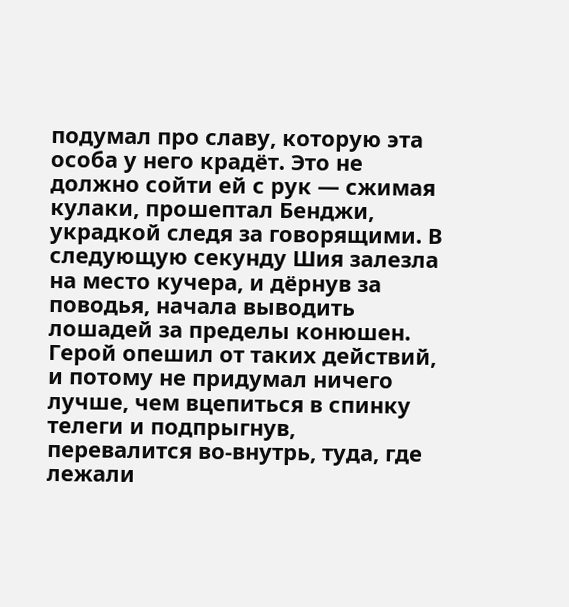подумал про славу, которую эта особа у него крадёт. Это не должно сойти ей с рук — сжимая кулаки, прошептал Бенджи, украдкой следя за говорящими. В следующую секунду Шия залезла на место кучера, и дёрнув за поводья, начала выводить лошадей за пределы конюшен. Герой опешил от таких действий, и потому не придумал ничего лучше, чем вцепиться в спинку телеги и подпрыгнув, перевалится во-внутрь, туда, где лежали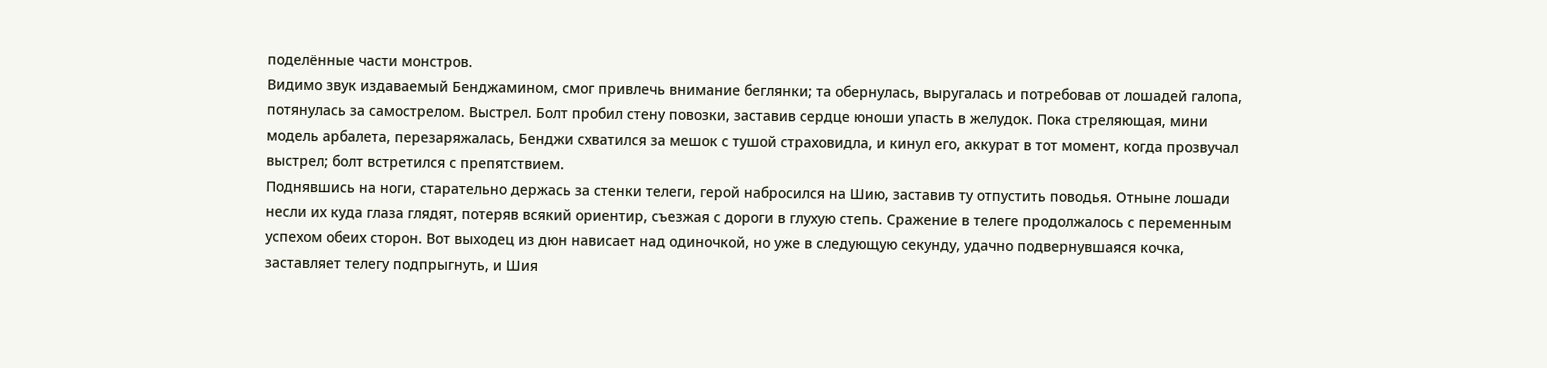поделённые части монстров.
Видимо звук издаваемый Бенджамином, смог привлечь внимание беглянки; та обернулась, выругалась и потребовав от лошадей галопа, потянулась за самострелом. Выстрел. Болт пробил стену повозки, заставив сердце юноши упасть в желудок. Пока стреляющая, мини модель арбалета, перезаряжалась, Бенджи схватился за мешок с тушой страховидла, и кинул его, аккурат в тот момент, когда прозвучал выстрел; болт встретился с препятствием.
Поднявшись на ноги, старательно держась за стенки телеги, герой набросился на Шию, заставив ту отпустить поводья. Отныне лошади несли их куда глаза глядят, потеряв всякий ориентир, съезжая с дороги в глухую степь. Сражение в телеге продолжалось с переменным успехом обеих сторон. Вот выходец из дюн нависает над одиночкой, но уже в следующую секунду, удачно подвернувшаяся кочка, заставляет телегу подпрыгнуть, и Шия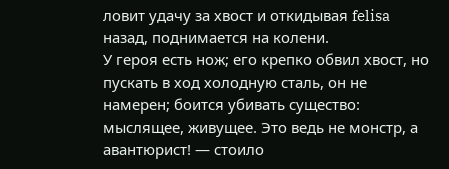ловит удачу за хвост и откидывая felisa назад, поднимается на колени.
У героя есть нож; его крепко обвил хвост, но пускать в ход холодную сталь, он не намерен; боится убивать существо: мыслящее, живущее. Это ведь не монстр, а авантюрист! — стоило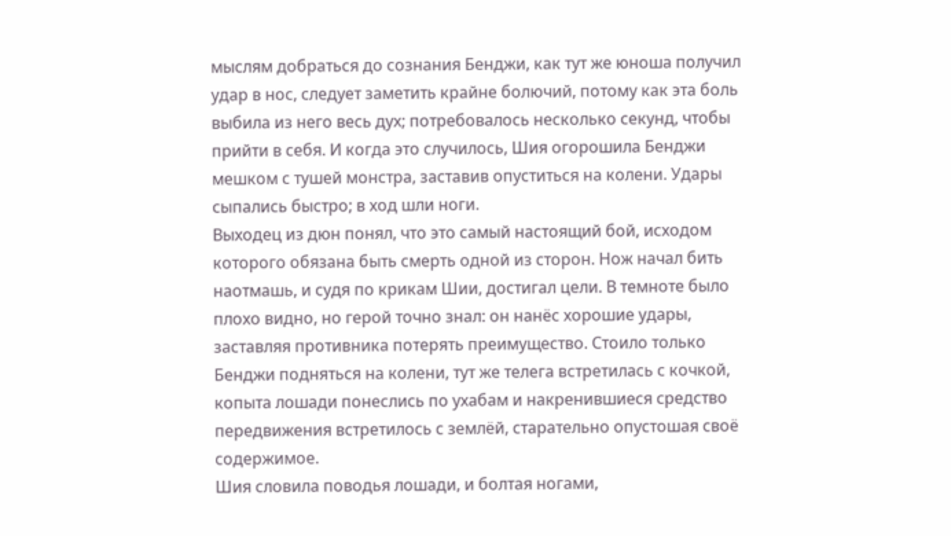мыслям добраться до сознания Бенджи, как тут же юноша получил удар в нос, следует заметить крайне болючий, потому как эта боль выбила из него весь дух; потребовалось несколько секунд, чтобы прийти в себя. И когда это случилось, Шия огорошила Бенджи мешком с тушей монстра, заставив опуститься на колени. Удары сыпались быстро; в ход шли ноги.
Выходец из дюн понял, что это самый настоящий бой, исходом которого обязана быть смерть одной из сторон. Нож начал бить наотмашь, и судя по крикам Шии, достигал цели. В темноте было плохо видно, но герой точно знал: он нанёс хорошие удары, заставляя противника потерять преимущество. Стоило только Бенджи подняться на колени, тут же телега встретилась с кочкой, копыта лошади понеслись по ухабам и накренившиеся средство передвижения встретилось с землёй, старательно опустошая своё содержимое.
Шия словила поводья лошади, и болтая ногами,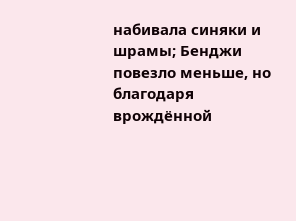набивала синяки и шрамы; Бенджи повезло меньше, но благодаря врождённой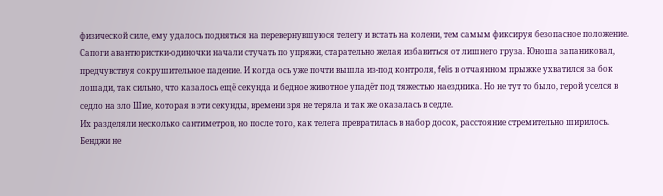физической силе, ему удалось подняться на перевернувшуюся телегу и встать на колени, тем самым фиксируя безопасное положение. Сапоги авантюристки-одиночки начали стучать по упряжи, старательно желая избавиться от лишнего груза. Юноша запаниковал, предчувствуя сокрушительное падение. И когда ось уже почти вышла из-под контроля, felis в отчаянном прыжке ухватился за бок лошади, так сильно, что казалось ещё секунда и бедное животное упадёт под тяжестью наездника. Но не тут то было, герой уселся в седло на зло Шие, которая в эти секунды, времени зря не теряла и так же оказалась в седле.
Их разделяли несколько сантиметров, но после того, как телега превратилась в набор досок, расстояние стремительно ширилось. Бенджи не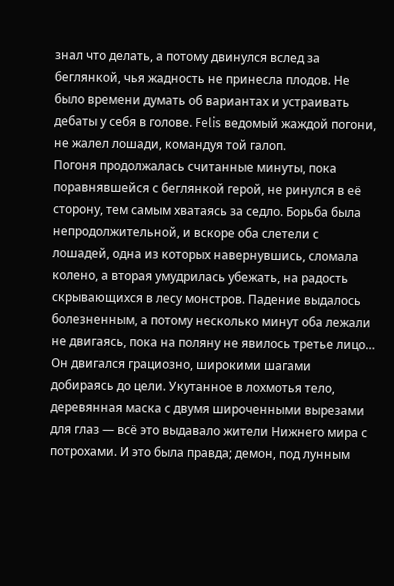знал что делать, а потому двинулся вслед за беглянкой, чья жадность не принесла плодов. Не было времени думать об вариантах и устраивать дебаты у себя в голове. Felis ведомый жаждой погони, не жалел лошади, командуя той галоп.
Погоня продолжалась считанные минуты, пока поравнявшейся с беглянкой герой, не ринулся в её сторону, тем самым хватаясь за седло. Борьба была непродолжительной, и вскоре оба слетели с лошадей, одна из которых навернувшись, сломала колено, а вторая умудрилась убежать, на радость скрывающихся в лесу монстров. Падение выдалось болезненным, а потому несколько минут оба лежали не двигаясь, пока на поляну не явилось третье лицо…
Он двигался грациозно, широкими шагами добираясь до цели. Укутанное в лохмотья тело, деревянная маска с двумя широченными вырезами для глаз — всё это выдавало жители Нижнего мира с потрохами. И это была правда; демон, под лунным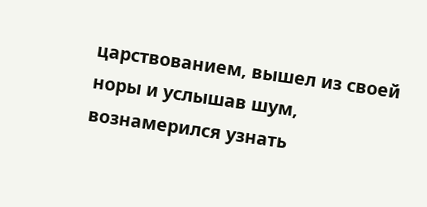царствованием, вышел из своей норы и услышав шум, вознамерился узнать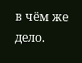в чём же дело.